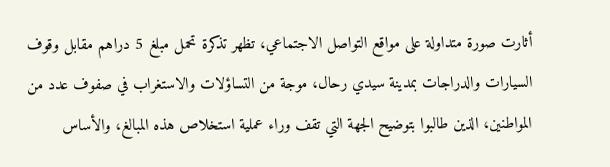أثارت صورة متداولة على مواقع التواصل الاجتماعي، تظهر تذكرة تحمل مبلغ 5 دراهم مقابل وقوف السيارات والدراجات بمدينة سيدي رحال، موجة من التساؤلات والاستغراب في صفوف عدد من المواطنين، الذين طالبوا بتوضيح الجهة التي تقف وراء عملية استخلاص هذه المبالغ، والأساس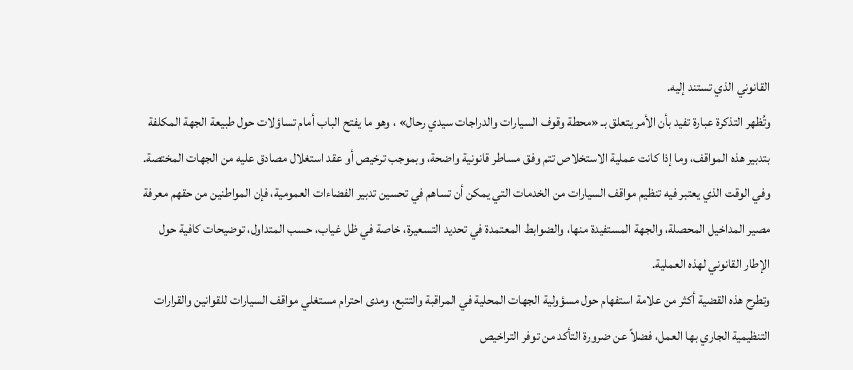القانوني الذي تستند إليه.
وتُظهر التذكرة عبارة تفيد بأن الأمر يتعلق بـ «محطة وقوف السيارات والدراجات سيدي رحال» ، وهو ما يفتح الباب أمام تساؤلات حول طبيعة الجهة المكلفة بتدبير هذه المواقف، وما إذا كانت عملية الاستخلاص تتم وفق مساطر قانونية واضحة، وبموجب ترخيص أو عقد استغلال مصادق عليه من الجهات المختصة.
وفي الوقت الذي يعتبر فيه تنظيم مواقف السيارات من الخدمات التي يمكن أن تساهم في تحسين تدبير الفضاءات العمومية، فإن المواطنين من حقهم معرفة مصير المداخيل المحصلة، والجهة المستفيدة منها، والضوابط المعتمدة في تحديد التسعيرة، خاصة في ظل غياب، حسب المتداول، توضيحات كافية حول الإطار القانوني لهذه العملية.
وتطرح هذه القضية أكثر من علامة استفهام حول مسؤولية الجهات المحلية في المراقبة والتتبع، ومدى احترام مستغلي مواقف السيارات للقوانين والقرارات التنظيمية الجاري بها العمل، فضلاً عن ضرورة التأكد من توفر التراخيص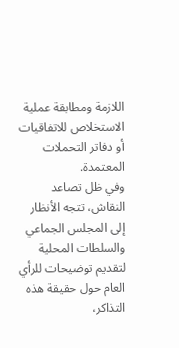اللازمة ومطابقة عملية الاستخلاص للاتفاقيات أو دفاتر التحملات المعتمدة.
وفي ظل تصاعد النقاش، تتجه الأنظار إلى المجلس الجماعي والسلطات المحلية لتقديم توضيحات للرأي العام حول حقيقة هذه التذاكر،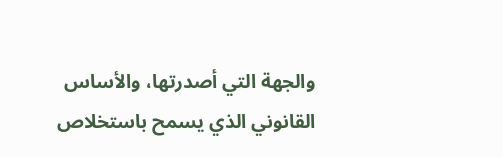والجهة التي أصدرتها، والأساس القانوني الذي يسمح باستخلاص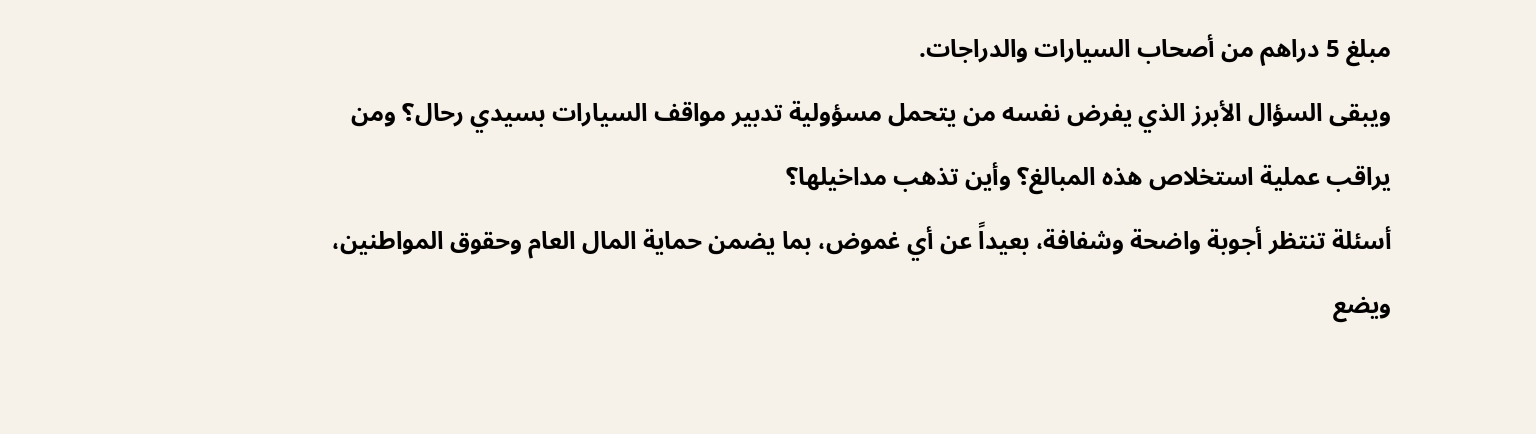مبلغ 5 دراهم من أصحاب السيارات والدراجات.
ويبقى السؤال الأبرز الذي يفرض نفسه من يتحمل مسؤولية تدبير مواقف السيارات بسيدي رحال؟ ومن يراقب عملية استخلاص هذه المبالغ؟ وأين تذهب مداخيلها؟
أسئلة تنتظر أجوبة واضحة وشفافة، بعيداً عن أي غموض، بما يضمن حماية المال العام وحقوق المواطنين، ويضع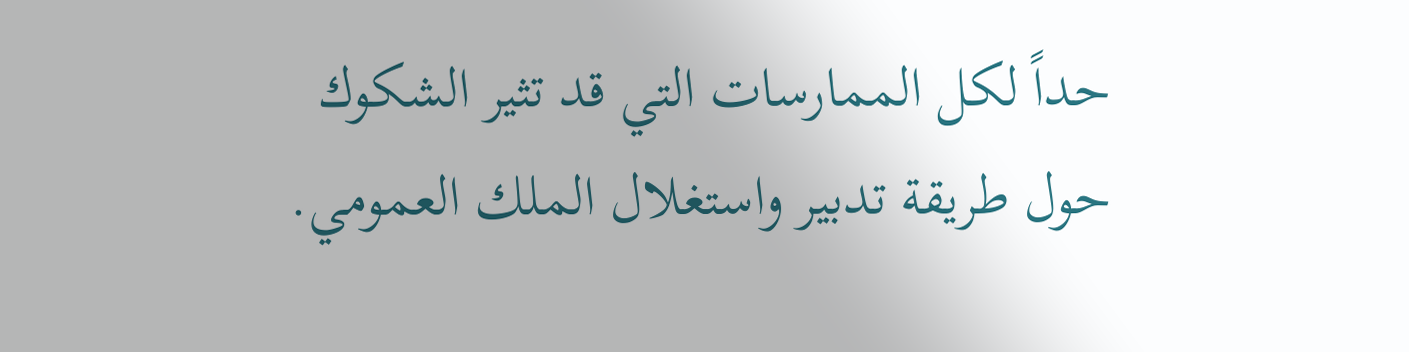حداً لكل الممارسات التي قد تثير الشكوك حول طريقة تدبير واستغلال الملك العمومي.